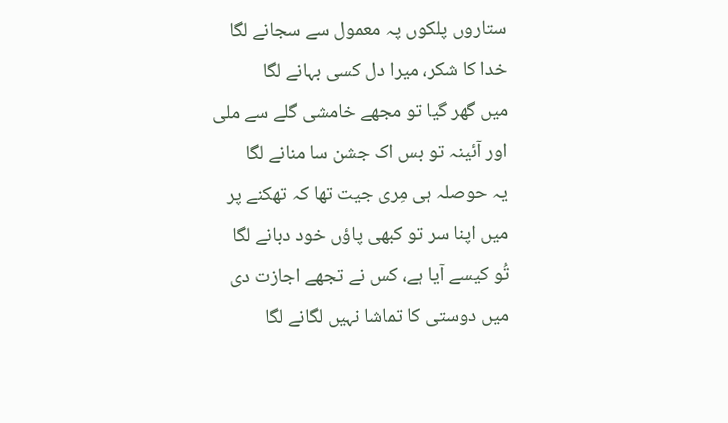ستاروں پلکوں پہ معمول سے سجانے لگا
خدا کا شکر، میرا دل کسی بہانے لگا
میں گھر گیا تو مجھے خامشی گلے سے ملی
اور آئینہ تو بس اک جشن سا منانے لگا
یہ حوصلہ ہی مِری جیت تھا کہ تھکنے پر
میں اپنا سر تو کبھی پاؤں خود دبانے لگا
تُو کیسے آیا ہے، کس نے تجھے اجازت دی
میں دوستی کا تماشا نہیں لگانے لگا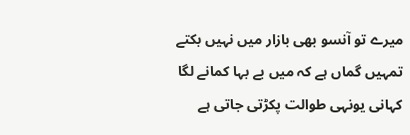میرے تو آنسو بھی بازار میں نہیں بکتے
تمہیں گماں ہے کہ میں بے بہا کمانے لگا
کہانی یونہی طوالت پکڑتی جاتی ہے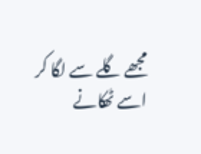مجھے گلے سے لگا کر اسے ٹھکانے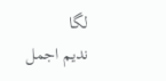لگا
ندیم اجمل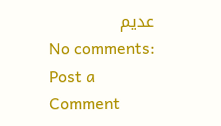عدیم
No comments:
Post a Comment